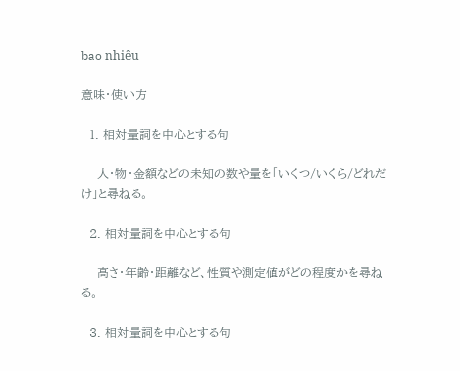bao nhiêu

意味・使い方

  1. 相対量詞を中心とする句

    人・物・金額などの未知の数や量を「いくつ/いくら/どれだけ」と尋ねる。

  2. 相対量詞を中心とする句

    高さ・年齢・距離など、性質や測定値がどの程度かを尋ねる。

  3. 相対量詞を中心とする句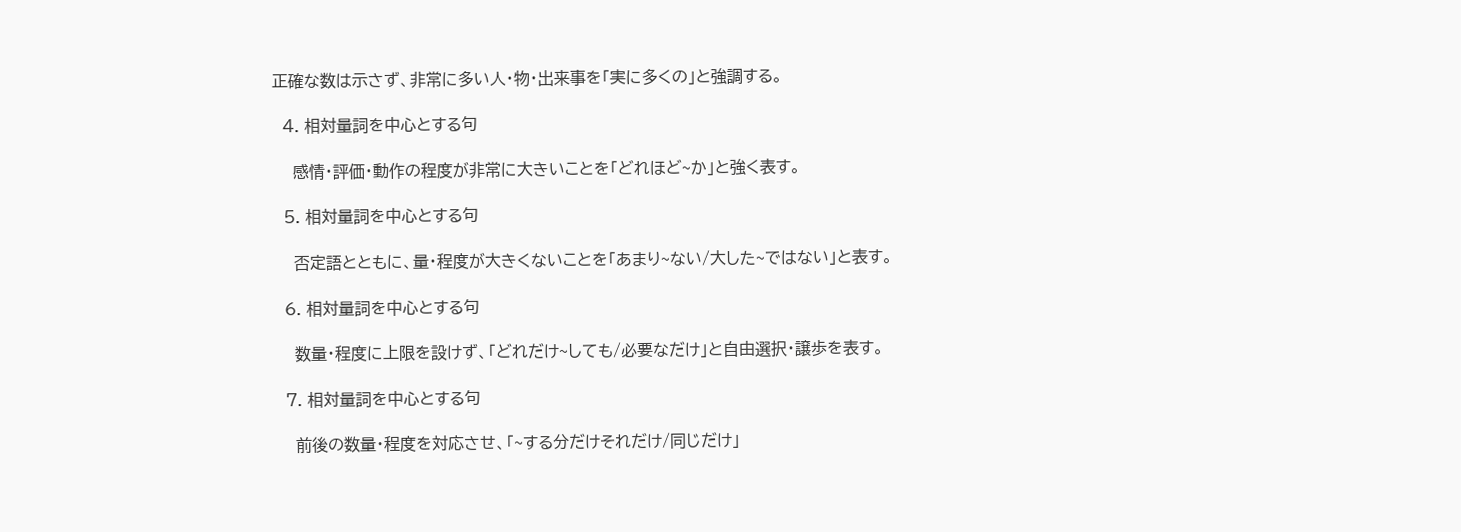正確な数は示さず、非常に多い人・物・出来事を「実に多くの」と強調する。

  4. 相対量詞を中心とする句

    感情・評価・動作の程度が非常に大きいことを「どれほど~か」と強く表す。

  5. 相対量詞を中心とする句

    否定語とともに、量・程度が大きくないことを「あまり~ない/大した~ではない」と表す。

  6. 相対量詞を中心とする句

    数量・程度に上限を設けず、「どれだけ~しても/必要なだけ」と自由選択・譲歩を表す。

  7. 相対量詞を中心とする句

    前後の数量・程度を対応させ、「~する分だけそれだけ/同じだけ」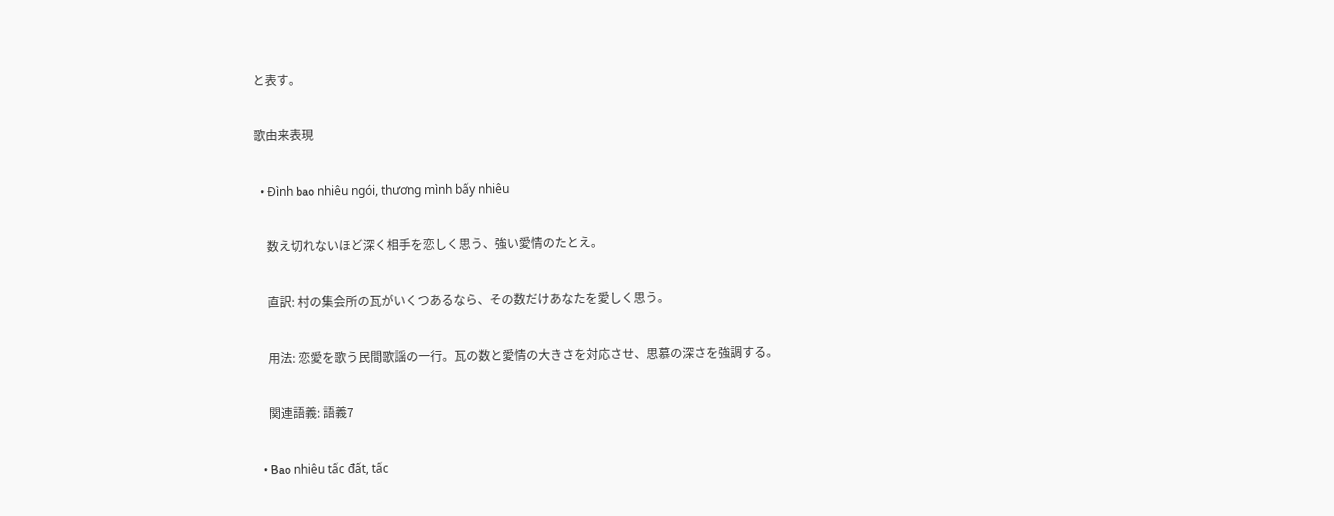と表す。

歌由来表現

  • Đình bao nhiêu ngói, thương mình bấy nhiêu

    数え切れないほど深く相手を恋しく思う、強い愛情のたとえ。

    直訳: 村の集会所の瓦がいくつあるなら、その数だけあなたを愛しく思う。

    用法: 恋愛を歌う民間歌謡の一行。瓦の数と愛情の大きさを対応させ、思慕の深さを強調する。

    関連語義: 語義7

  • Bao nhiêu tấc đất, tấc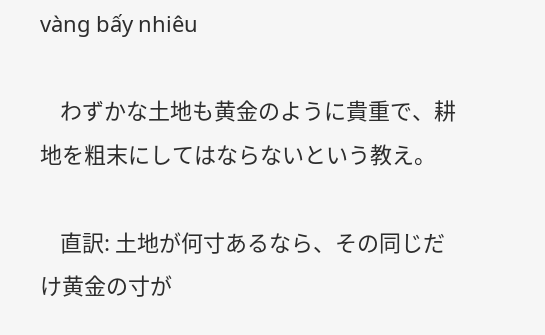vàng bấy nhiêu

    わずかな土地も黄金のように貴重で、耕地を粗末にしてはならないという教え。

    直訳: 土地が何寸あるなら、その同じだけ黄金の寸が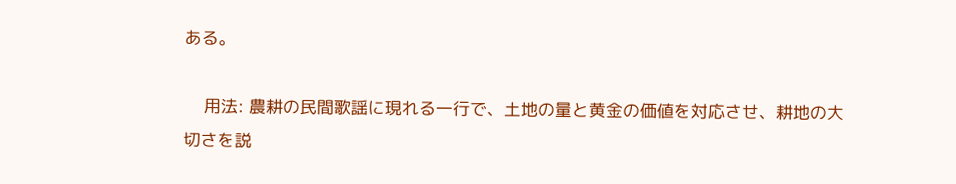ある。

    用法: 農耕の民間歌謡に現れる一行で、土地の量と黄金の価値を対応させ、耕地の大切さを説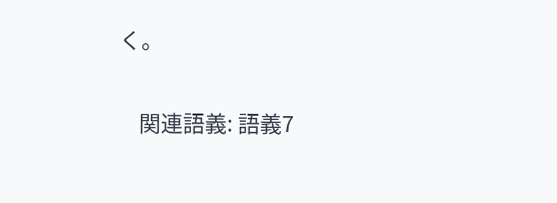く。

    関連語義: 語義7